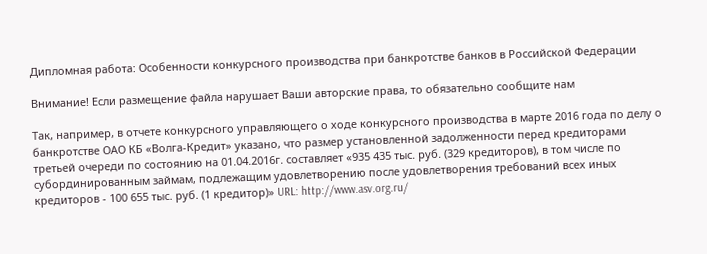Дипломная работа: Особенности конкурсного производства при банкротстве банков в Российской Федерации

Внимание! Если размещение файла нарушает Ваши авторские права, то обязательно сообщите нам

Так, например, в отчете конкурсного управляющего о ходе конкурсного производства в марте 2016 года по делу о банкротстве ОАО КБ «Волга-Кредит» указано, что размер установленной задолженности перед кредиторами третьей очереди по состоянию на 01.04.2016г. составляет «935 435 тыс. руб. (329 кредиторов), в том числе по субординированным займам, подлежащим удовлетворению после удовлетворения требований всех иных кредиторов - 100 655 тыс. руб. (1 кредитор)» URL: http://www.asv.org.ru/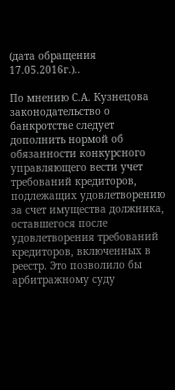(дата обращения 17.05.2016г.)..

По мнению С.А. Кузнецова законодательство о банкротстве следует дополнить нормой об обязанности конкурсного управляющего вести учет требований кредиторов, подлежащих удовлетворению за счет имущества должника, оставшегося после удовлетворения требований кредиторов, включенных в реестр. Это позволило бы арбитражному суду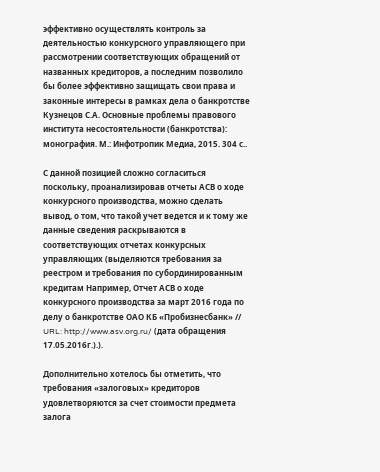эффективно осуществлять контроль за деятельностью конкурсного управляющего при рассмотрении соответствующих обращений от названных кредиторов, а последним позволило бы более эффективно защищать свои права и законные интересы в рамках дела о банкротстве Кузнецов С.А. Основные проблемы правового института несостоятельности (банкротства): монография. М.: Инфотропик Медиа, 2015. 304 с..

С данной позицией сложно согласиться поскольку, проанализировав отчеты АСВ о ходе конкурсного производства, можно сделать вывод, о том, что такой учет ведется и к тому же данные сведения раскрываются в соответствующих отчетах конкурсных управляющих (выделяются требования за реестром и требования по субординированным кредитам Например, Отчет АСВ о ходе конкурсного производства за март 2016 года по делу о банкротстве ОАО КБ «Пробизнесбанк» // URL: http://www.asv.org.ru/ (дата обращения 17.05.2016г.).).

Дополнительно хотелось бы отметить, что требования «залоговых» кредиторов удовлетворяются за счет стоимости предмета залога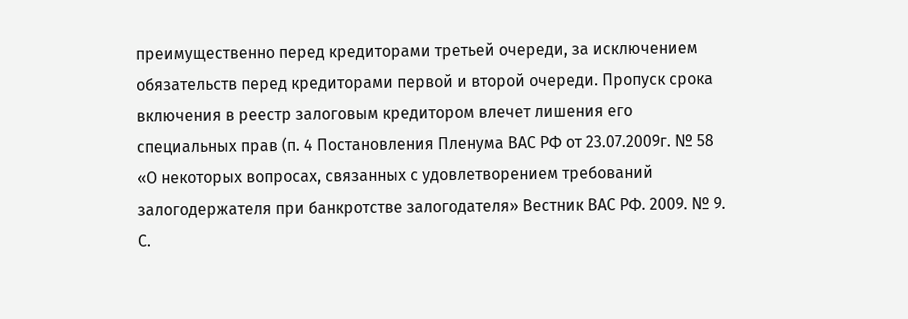преимущественно перед кредиторами третьей очереди, за исключением обязательств перед кредиторами первой и второй очереди. Пропуск срока включения в реестр залоговым кредитором влечет лишения его специальных прав (п. 4 Постановления Пленума ВАС РФ от 23.07.2009г. № 58 «О некоторых вопросах, связанных с удовлетворением требований залогодержателя при банкротстве залогодателя» Вестник ВАС РФ. 2009. № 9. С.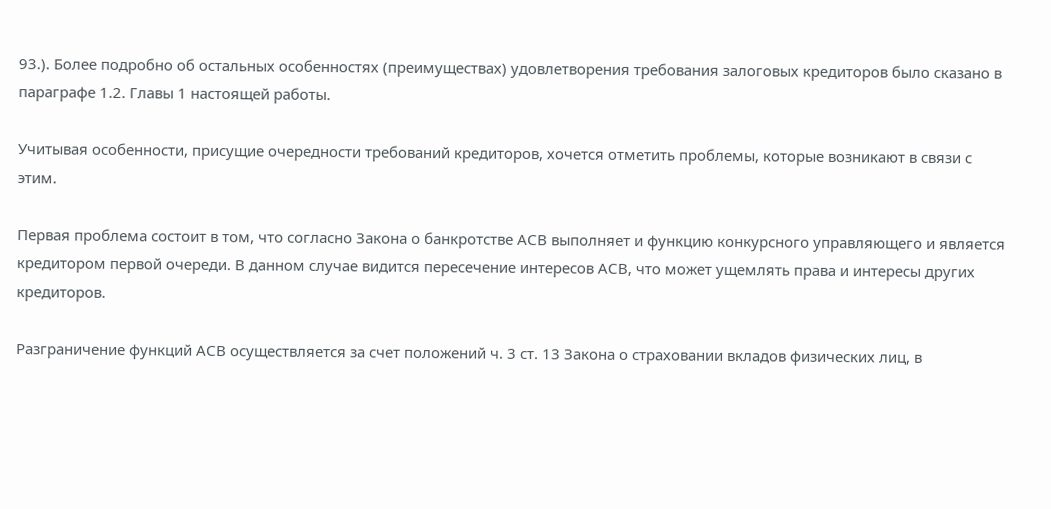93.). Более подробно об остальных особенностях (преимуществах) удовлетворения требования залоговых кредиторов было сказано в параграфе 1.2. Главы 1 настоящей работы.

Учитывая особенности, присущие очередности требований кредиторов, хочется отметить проблемы, которые возникают в связи с этим.

Первая проблема состоит в том, что согласно Закона о банкротстве АСВ выполняет и функцию конкурсного управляющего и является кредитором первой очереди. В данном случае видится пересечение интересов АСВ, что может ущемлять права и интересы других кредиторов.

Разграничение функций АСВ осуществляется за счет положений ч. 3 ст. 13 Закона о страховании вкладов физических лиц, в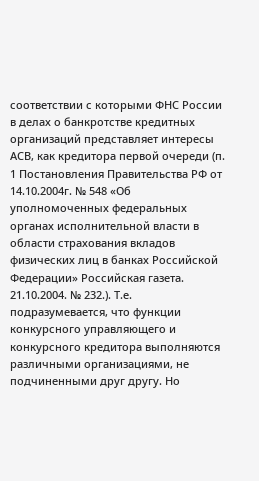соответствии с которыми ФНС России в делах о банкротстве кредитных организаций представляет интересы АСВ, как кредитора первой очереди (п. 1 Постановления Правительства РФ от 14.10.2004г. № 548 «Об уполномоченных федеральных органах исполнительной власти в области страхования вкладов физических лиц в банках Российской Федерации» Российская газета. 21.10.2004. № 232.). Т.е. подразумевается, что функции конкурсного управляющего и конкурсного кредитора выполняются различными организациями, не подчиненными друг другу. Но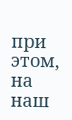при этом, на наш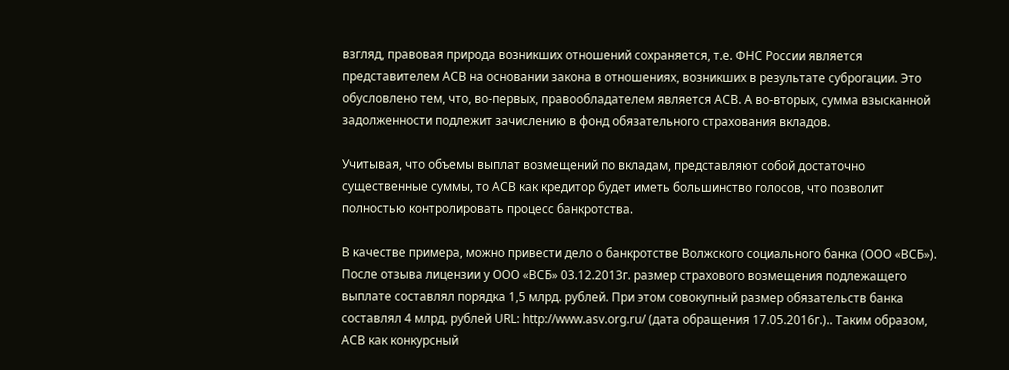взгляд, правовая природа возникших отношений сохраняется, т.е. ФНС России является представителем АСВ на основании закона в отношениях, возникших в результате суброгации. Это обусловлено тем, что, во-первых, правообладателем является АСВ. А во-вторых, сумма взысканной задолженности подлежит зачислению в фонд обязательного страхования вкладов.

Учитывая, что объемы выплат возмещений по вкладам, представляют собой достаточно существенные суммы, то АСВ как кредитор будет иметь большинство голосов, что позволит полностью контролировать процесс банкротства.

В качестве примера, можно привести дело о банкротстве Волжского социального банка (ООО «ВСБ»). После отзыва лицензии у ООО «ВСБ» 03.12.2013г. размер страхового возмещения подлежащего выплате составлял порядка 1,5 млрд. рублей. При этом совокупный размер обязательств банка составлял 4 млрд. рублей URL: http://www.asv.org.ru/ (дата обращения 17.05.2016г.).. Таким образом, АСВ как конкурсный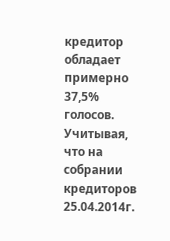кредитор обладает примерно 37,5% голосов. Учитывая, что на собрании кредиторов 25.04.2014г.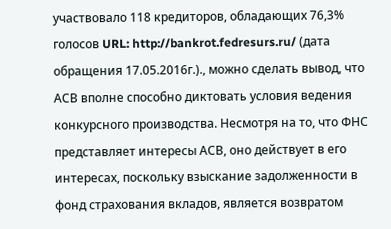участвовало 118 кредиторов, обладающих 76,3% голосов URL: http://bankrot.fedresurs.ru/ (дата обращения 17.05.2016г.)., можно сделать вывод, что АСВ вполне способно диктовать условия ведения конкурсного производства. Несмотря на то, что ФНС представляет интересы АСВ, оно действует в его интересах, поскольку взыскание задолженности в фонд страхования вкладов, является возвратом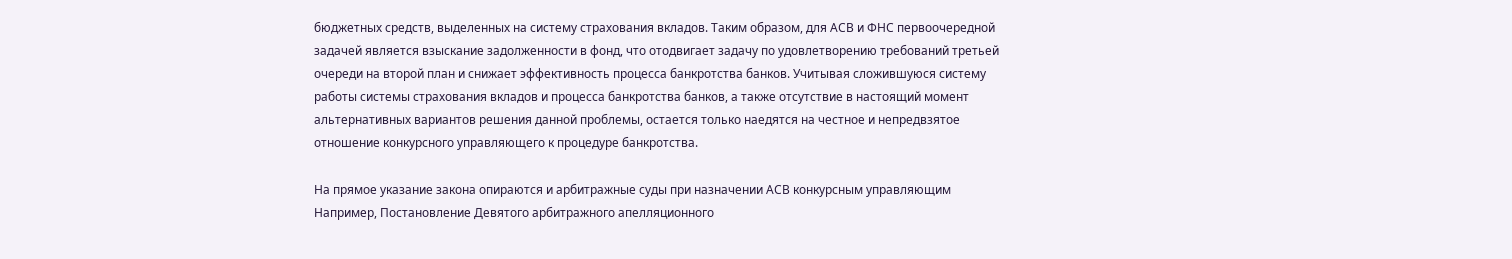бюджетных средств, выделенных на систему страхования вкладов. Таким образом, для АСВ и ФНС первоочередной задачей является взыскание задолженности в фонд, что отодвигает задачу по удовлетворению требований третьей очереди на второй план и снижает эффективность процесса банкротства банков. Учитывая сложившуюся систему работы системы страхования вкладов и процесса банкротства банков, а также отсутствие в настоящий момент альтернативных вариантов решения данной проблемы, остается только наедятся на честное и непредвзятое отношение конкурсного управляющего к процедуре банкротства.

На прямое указание закона опираются и арбитражные суды при назначении АСВ конкурсным управляющим Например, Постановление Девятого арбитражного апелляционного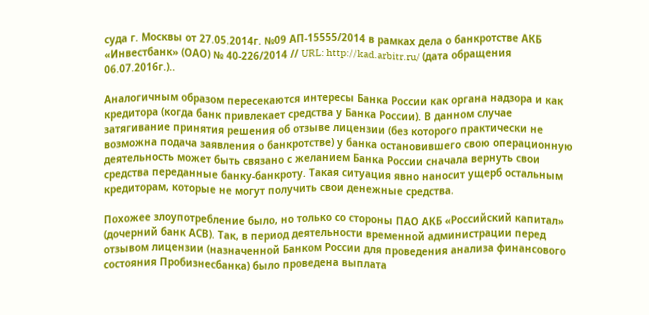суда г. Москвы от 27.05.2014г. №09 АП-15555/2014 в рамках дела о банкротстве АКБ «Инвестбанк» (ОАО) № 40-226/2014 // URL: http://kad.arbitr.ru/ (дата обращения 06.07.2016г.)..

Аналогичным образом пересекаются интересы Банка России как органа надзора и как кредитора (когда банк привлекает средства у Банка России). В данном случае затягивание принятия решения об отзыве лицензии (без которого практически не возможна подача заявления о банкротстве) у банка остановившего свою операционную деятельность может быть связано с желанием Банка России сначала вернуть свои средства переданные банку-банкроту. Такая ситуация явно наносит ущерб остальным кредиторам, которые не могут получить свои денежные средства.

Похожее злоупотребление было, но только со стороны ПАО АКБ «Российский капитал» (дочерний банк АСВ). Так, в период деятельности временной администрации перед отзывом лицензии (назначенной Банком России для проведения анализа финансового состояния Пробизнесбанка) было проведена выплата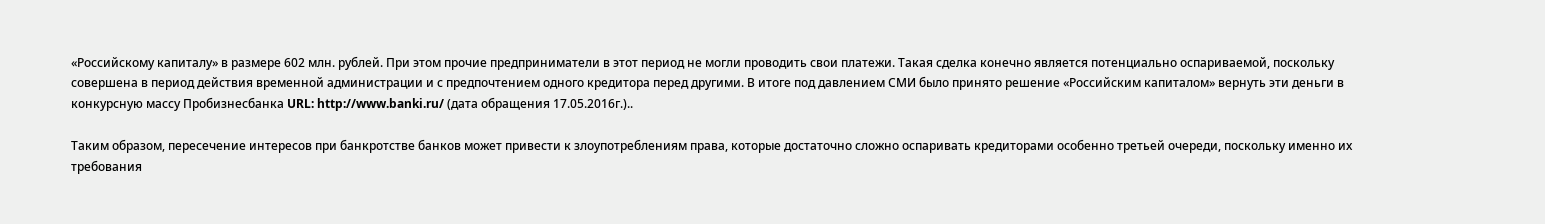«Российскому капиталу» в размере 602 млн. рублей. При этом прочие предприниматели в этот период не могли проводить свои платежи. Такая сделка конечно является потенциально оспариваемой, поскольку совершена в период действия временной администрации и с предпочтением одного кредитора перед другими. В итоге под давлением СМИ было принято решение «Российским капиталом» вернуть эти деньги в конкурсную массу Пробизнесбанка URL: http://www.banki.ru/ (дата обращения 17.05.2016г.)..

Таким образом, пересечение интересов при банкротстве банков может привести к злоупотреблениям права, которые достаточно сложно оспаривать кредиторами особенно третьей очереди, поскольку именно их требования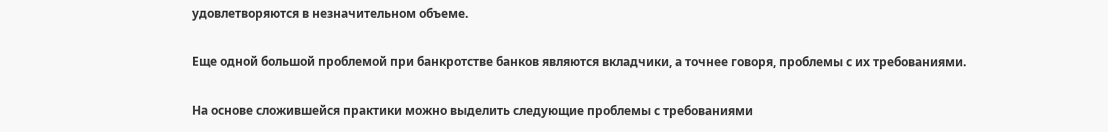удовлетворяются в незначительном объеме.

Еще одной большой проблемой при банкротстве банков являются вкладчики, а точнее говоря, проблемы с их требованиями.

На основе сложившейся практики можно выделить следующие проблемы с требованиями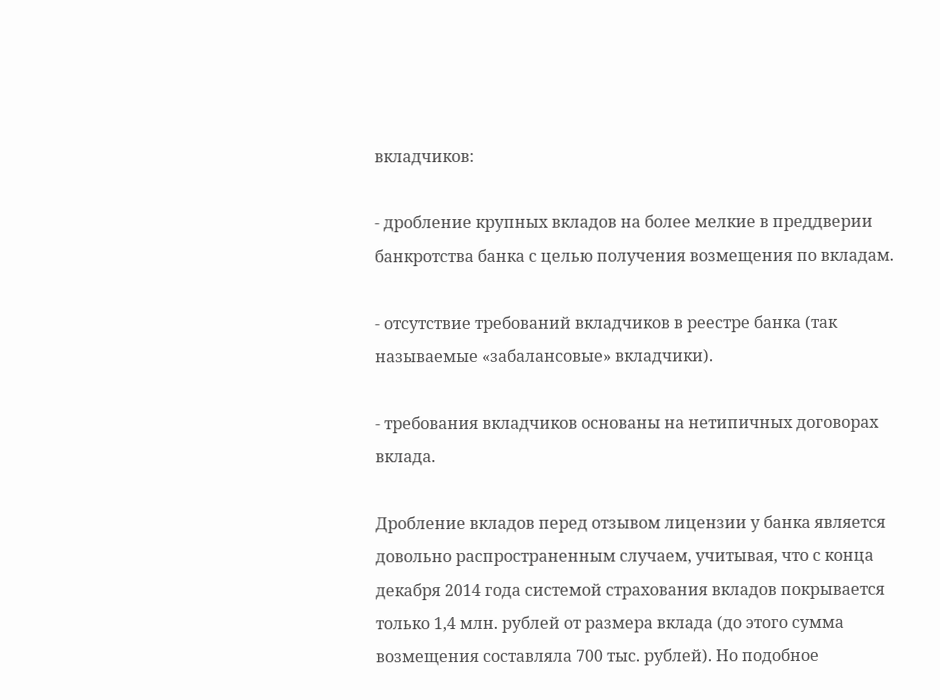вкладчиков:

- дробление крупных вкладов на более мелкие в преддверии банкротства банка с целью получения возмещения по вкладам.

- отсутствие требований вкладчиков в реестре банка (так называемые «забалансовые» вкладчики).

- требования вкладчиков основаны на нетипичных договорах вклада.

Дробление вкладов перед отзывом лицензии у банка является довольно распространенным случаем, учитывая, что с конца декабря 2014 года системой страхования вкладов покрывается только 1,4 млн. рублей от размера вклада (до этого сумма возмещения составляла 700 тыс. рублей). Но подобное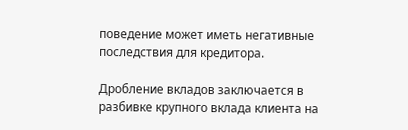поведение может иметь негативные последствия для кредитора.

Дробление вкладов заключается в разбивке крупного вклада клиента на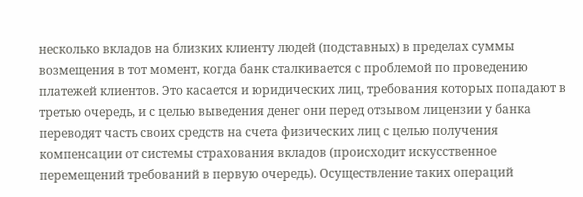несколько вкладов на близких клиенту людей (подставных) в пределах суммы возмещения в тот момент, когда банк сталкивается с проблемой по проведению платежей клиентов. Это касается и юридических лиц, требования которых попадают в третью очередь, и с целью выведения денег они перед отзывом лицензии у банка переводят часть своих средств на счета физических лиц с целью получения компенсации от системы страхования вкладов (происходит искусственное перемещений требований в первую очередь). Осуществление таких операций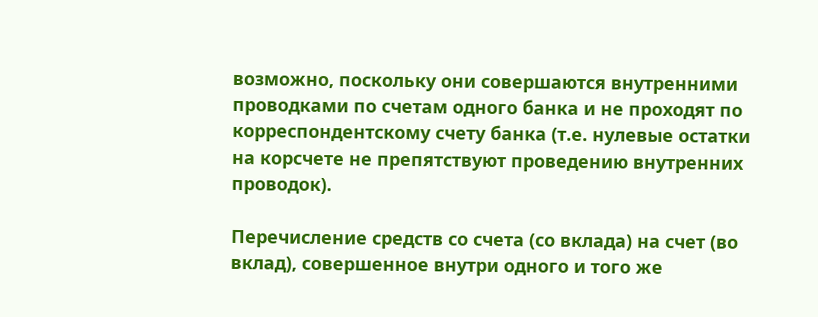возможно, поскольку они совершаются внутренними проводками по счетам одного банка и не проходят по корреспондентскому счету банка (т.е. нулевые остатки на корсчете не препятствуют проведению внутренних проводок).

Перечисление средств со счета (со вклада) на счет (во вклад), совершенное внутри одного и того же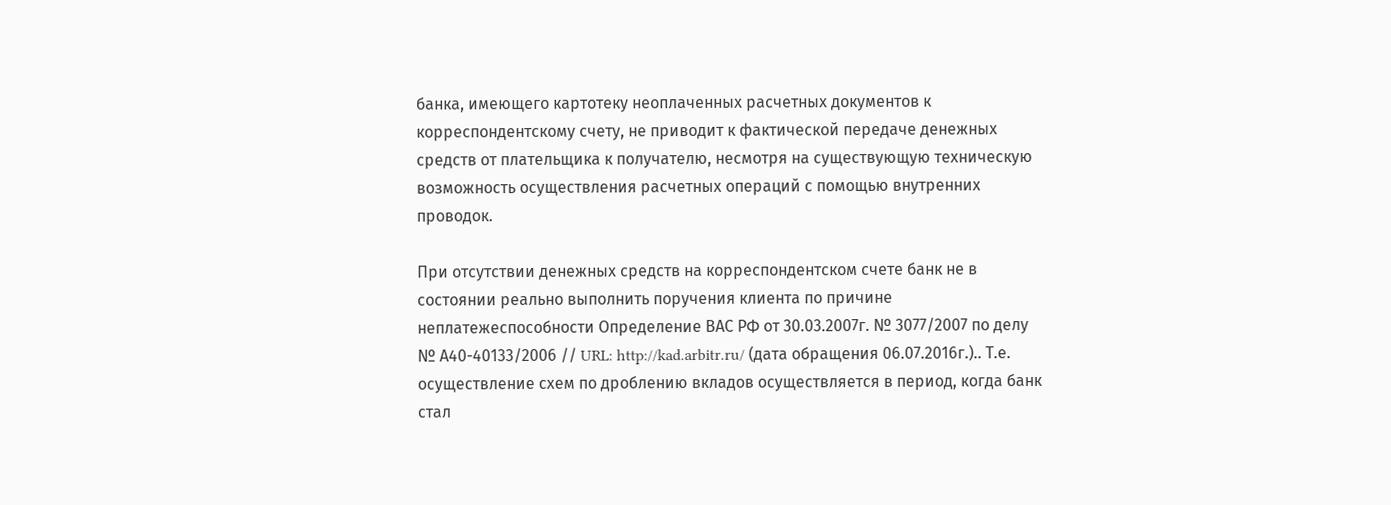банка, имеющего картотеку неоплаченных расчетных документов к корреспондентскому счету, не приводит к фактической передаче денежных средств от плательщика к получателю, несмотря на существующую техническую возможность осуществления расчетных операций с помощью внутренних проводок.

При отсутствии денежных средств на корреспондентском счете банк не в состоянии реально выполнить поручения клиента по причине неплатежеспособности Определение ВАС РФ от 30.03.2007г. № 3077/2007 по делу № А40-40133/2006 // URL: http://kad.arbitr.ru/ (дата обращения 06.07.2016г.).. Т.е. осуществление схем по дроблению вкладов осуществляется в период, когда банк стал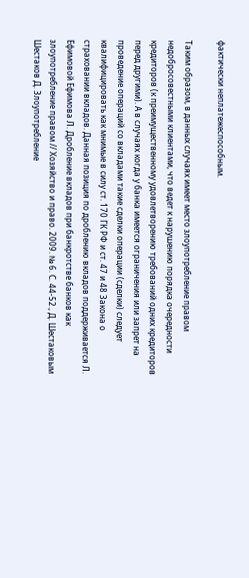фактически неплатежеспособным.

Таким образом, в данных случаях имеет место злоупотребление правом недобросовестными клиентами, что ведет к нарушению порядка очередности кредиторов (к преимущественному удовлетворению требований одних кредиторов перед другими). А в случаях когда у банка имеется ограничения или запрет на проведение операций со вкладами такие сделки операции (сделки) следует квалифицировать как мнимые в силу ст. 170 ГК РФ и ст. 47 и 48 Закона о страховании вкладов. Данная позиция по дроблению вкладов поддерживается Л. Ефимовой Ефимова Л. Дробление вкладов при банкротстве банков как злоупотребление правом // Хозяйство и право. 2009. № 6. С. 44-52., Д. Шестаковым Шестаков Д. Злоупотребление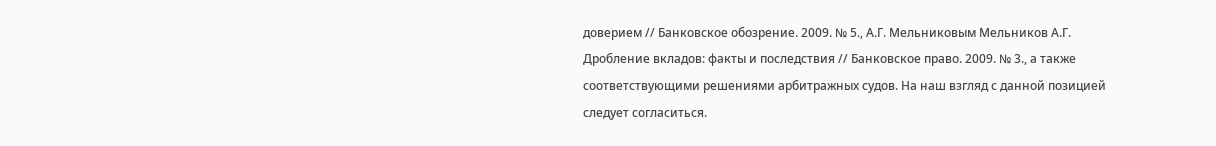доверием // Банковское обозрение. 2009. № 5., А.Г. Мельниковым Мельников А.Г. Дробление вкладов: факты и последствия // Банковское право. 2009. № 3., а также соответствующими решениями арбитражных судов. На наш взгляд с данной позицией следует согласиться.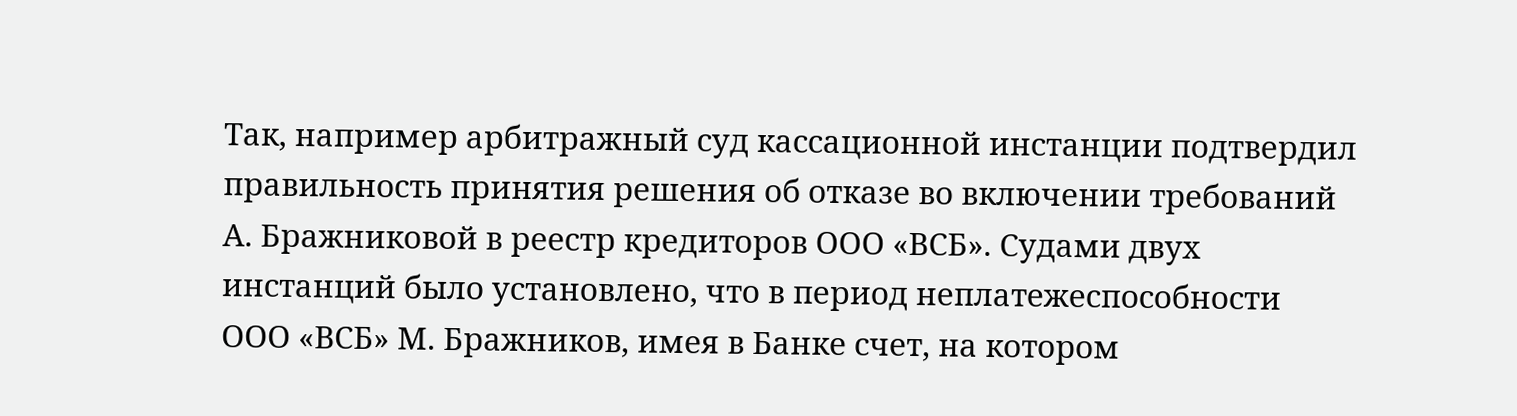Так, например арбитражный суд кассационной инстанции подтвердил правильность принятия решения об отказе во включении требований А. Бражниковой в реестр кредиторов ООО «ВСБ». Судами двух инстанций было установлено, что в период неплатежеспособности ООО «ВСБ» М. Бражников, имея в Банке счет, на котором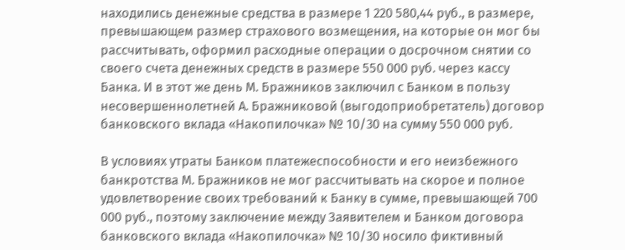находились денежные средства в размере 1 220 580,44 руб., в размере, превышающем размер страхового возмещения, на которые он мог бы рассчитывать, оформил расходные операции о досрочном снятии со своего счета денежных средств в размере 550 000 руб. через кассу Банка. И в этот же день М. Бражников заключил с Банком в пользу несовершеннолетней А. Бражниковой (выгодоприобретатель) договор банковского вклада «Накопилочка» № 10/30 на сумму 550 000 руб.

В условиях утраты Банком платежеспособности и его неизбежного банкротства М. Бражников не мог рассчитывать на скорое и полное удовлетворение своих требований к Банку в сумме, превышающей 700 000 руб., поэтому заключение между Заявителем и Банком договора банковского вклада «Накопилочка» № 10/30 носило фиктивный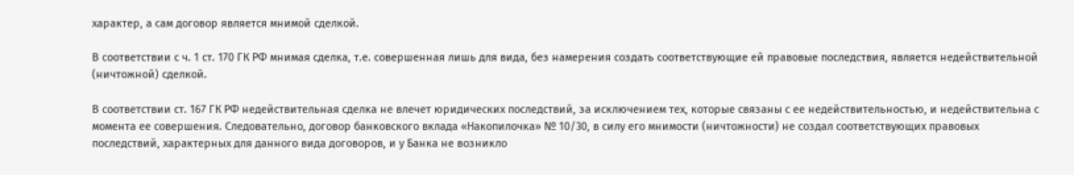характер, а сам договор является мнимой сделкой.

В соответствии с ч. 1 ст. 170 ГК РФ мнимая сделка, т.е. совершенная лишь для вида, без намерения создать соответствующие ей правовые последствия, является недействительной (ничтожной) сделкой.

В соответствии ст. 167 ГК РФ недействительная сделка не влечет юридических последствий, за исключением тех, которые связаны с ее недействительностью, и недействительна с момента ее совершения. Следовательно, договор банковского вклада «Накопилочка» № 10/30, в силу его мнимости (ничтожности) не создал соответствующих правовых последствий, характерных для данного вида договоров, и у Банка не возникло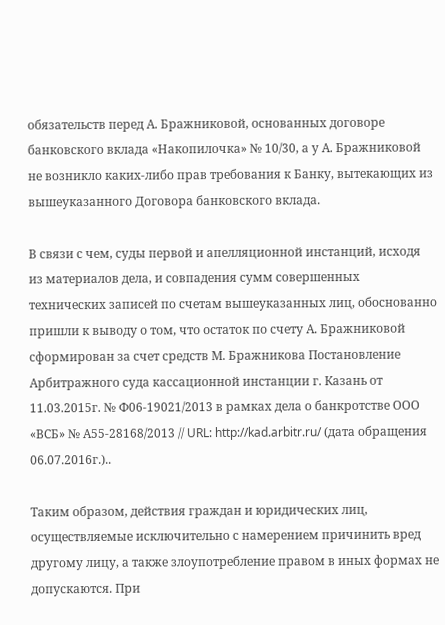обязательств перед А. Бражниковой, основанных договоре банковского вклада «Накопилочка» № 10/30, а у А. Бражниковой не возникло каких-либо прав требования к Банку, вытекающих из вышеуказанного Договора банковского вклада.

В связи с чем, суды первой и апелляционной инстанций, исходя из материалов дела, и совпадения сумм совершенных технических записей по счетам вышеуказанных лиц, обоснованно пришли к выводу о том, что остаток по счету А. Бражниковой сформирован за счет средств М. Бражникова Постановление Арбитражного суда кассационной инстанции г. Казань от 11.03.2015г. № Ф06-19021/2013 в рамках дела о банкротстве ООО «ВСБ» № А55-28168/2013 // URL: http://kad.arbitr.ru/ (дата обращения 06.07.2016г.)..

Таким образом, действия граждан и юридических лиц, осуществляемые исключительно с намерением причинить вред другому лицу, а также злоупотребление правом в иных формах не допускаются. При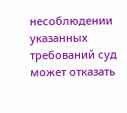несоблюдении указанных требований суд может отказать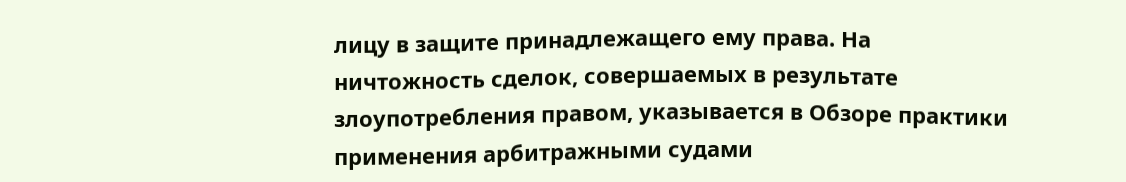лицу в защите принадлежащего ему права. На ничтожность сделок, совершаемых в результате злоупотребления правом, указывается в Обзоре практики применения арбитражными судами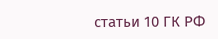статьи 10 ГК РФ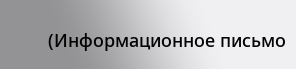(Информационное письмо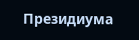Президиума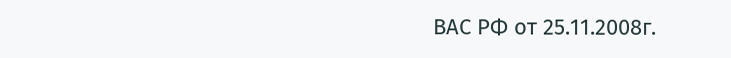ВАС РФ от 25.11.2008г.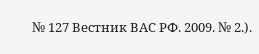№ 127 Вестник ВАС РФ. 2009. № 2.).